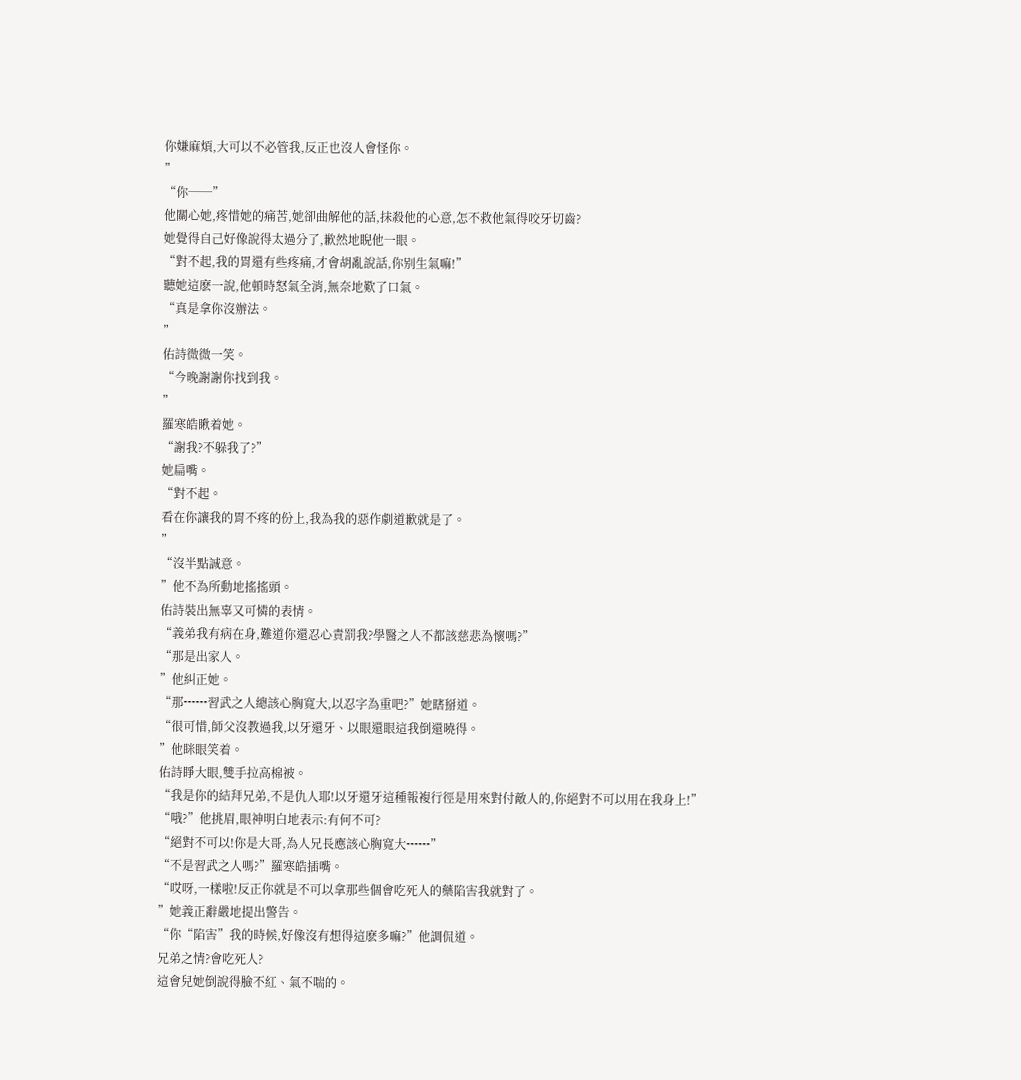你嫌麻煩,大可以不必管我,反正也沒人會怪你。
”
“你──”
他關心她,疼惜她的痛苦,她卻曲解他的話,抹殺他的心意,怎不救他氣得咬牙切齒?
她覺得自己好像說得太過分了,歉然地睨他一眼。
“對不起,我的胃還有些疼痛,才會胡亂說話,你别生氣嘛!”
聽她這麽一說,他頓時怒氣全消,無奈地歎了口氣。
“真是拿你沒辦法。
”
佑詩微微一笑。
“今晚謝謝你找到我。
”
羅寒皓瞅着她。
“謝我?不躲我了?”
她扁嘴。
“對不起。
看在你讓我的胃不疼的份上,我為我的惡作劇道歉就是了。
”
“沒半點誠意。
”他不為所動地搖搖頭。
佑詩裝出無辜又可憐的表情。
“義弟我有病在身,難道你還忍心責罰我?學醫之人不都該慈悲為懷嗎?”
“那是出家人。
”他糾正她。
“那┅┅習武之人總該心胸寬大,以忍字為重吧?”她瞎掰道。
“很可惜,師父沒教過我,以牙還牙、以眼還眼這我倒還曉得。
”他眯眼笑着。
佑詩睜大眼,雙手拉高棉被。
“我是你的結拜兄弟,不是仇人耶!以牙還牙這種報複行徑是用來對付敵人的,你絕對不可以用在我身上!”
“哦?”他挑眉,眼神明白地表示:有何不可?
“絕對不可以!你是大哥,為人兄長應該心胸寬大┅┅”
“不是習武之人嗎?”羅寒皓插嘴。
“哎呀,一樣啦!反正你就是不可以拿那些個會吃死人的藥陷害我就對了。
”她義正辭嚴地提出警告。
“你“陷害”我的時候,好像沒有想得這麽多嘛?”他調侃道。
兄弟之情?會吃死人?
這會兒她倒說得臉不紅、氣不喘的。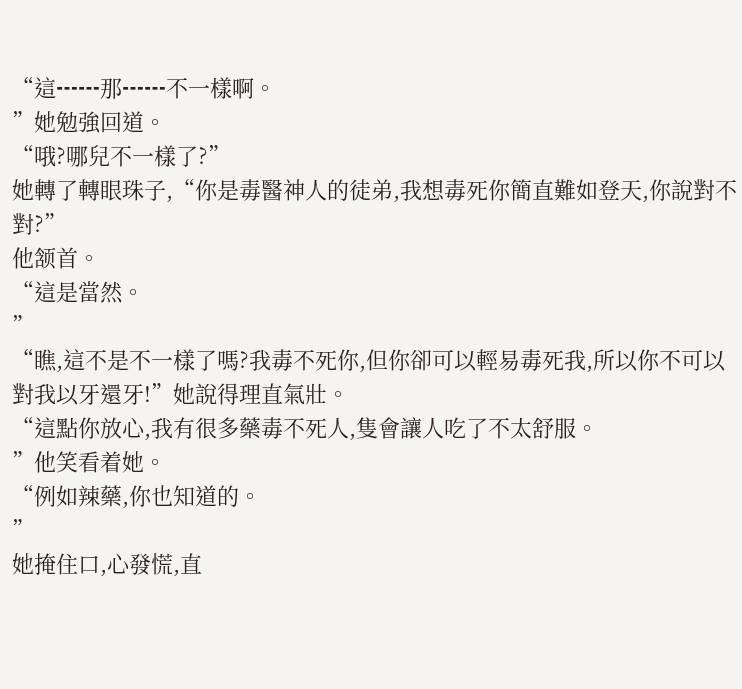“這┅┅那┅┅不一樣啊。
”她勉強回道。
“哦?哪兒不一樣了?”
她轉了轉眼珠子,“你是毒醫神人的徒弟,我想毒死你簡直難如登天,你說對不對?”
他颔首。
“這是當然。
”
“瞧,這不是不一樣了嗎?我毒不死你,但你卻可以輕易毒死我,所以你不可以對我以牙還牙!”她說得理直氣壯。
“這點你放心,我有很多藥毒不死人,隻會讓人吃了不太舒服。
”他笑看着她。
“例如辣藥,你也知道的。
”
她掩住口,心發慌,直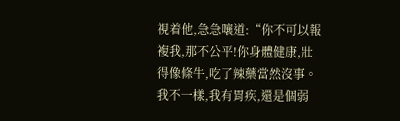視着他,急急嚷道:“你不可以報複我,那不公平!你身體健康,壯得像條牛,吃了辣藥當然沒事。
我不一樣,我有胃疾,還是個弱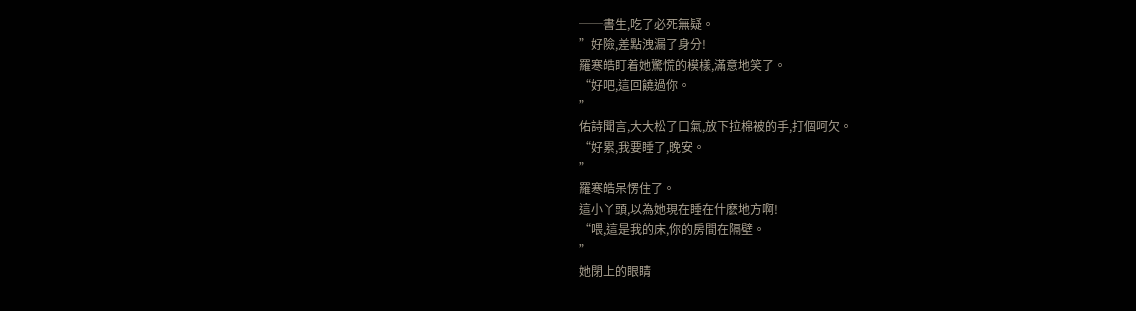──書生,吃了必死無疑。
”好險,差點洩漏了身分!
羅寒皓盯着她驚慌的模樣,滿意地笑了。
“好吧,這回饒過你。
”
佑詩聞言,大大松了口氣,放下拉棉被的手,打個呵欠。
“好累,我要睡了,晚安。
”
羅寒皓呆愣住了。
這小丫頭,以為她現在睡在什麽地方啊!
“喂,這是我的床,你的房間在隔壁。
”
她閉上的眼睛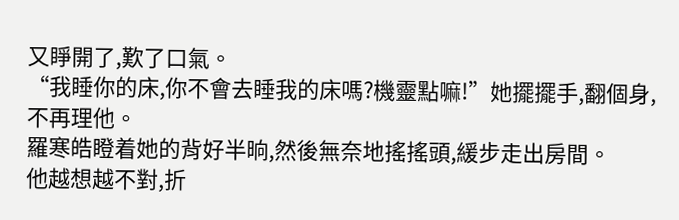又睜開了,歎了口氣。
“我睡你的床,你不會去睡我的床嗎?機靈點嘛!”她擺擺手,翻個身,不再理他。
羅寒皓瞪着她的背好半晌,然後無奈地搖搖頭,緩步走出房間。
他越想越不對,折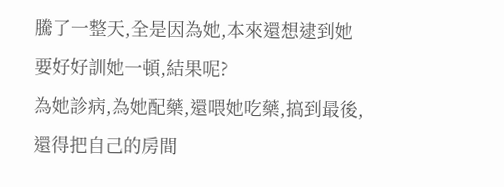騰了一整天,全是因為她,本來還想逮到她要好好訓她一頓,結果呢?
為她診病,為她配藥,還喂她吃藥,搞到最後,還得把自己的房間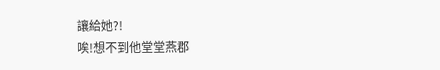讓給她?!
唉!想不到他堂堂燕郡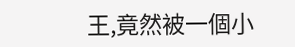王,竟然被一個小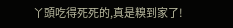丫頭吃得死死的,真是糗到家了!